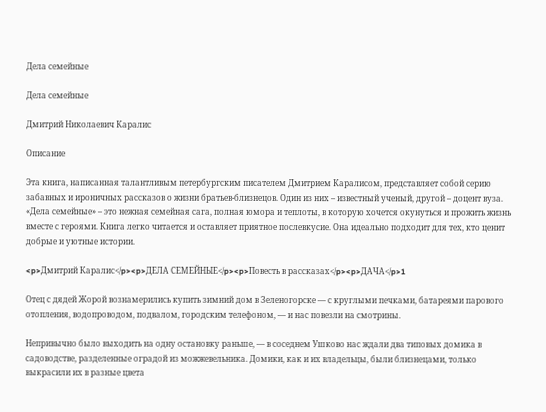Дела семейные

Дела семейные

Дмитрий Николаевич Каралис

Описание

Эта книга, написанная талантливым петербургским писателем Дмитрием Каралисом, представляет собой серию забавных и ироничных рассказов о жизни братьев-близнецов. Один из них – известный ученый, другой – доцент вуза. «Дела семейные» – это нежная семейная сага, полная юмора и теплоты, в которую хочется окунуться и прожить жизнь вместе с героями. Книга легко читается и оставляет приятное послевкусие. Она идеально подходит для тех, кто ценит добрые и уютные истории.

<p>Дмитрий Каралис</p><p>ДЕЛА СЕМЕЙНЫЕ</p><p>Повесть в рассказах</p><p>ДАЧА</p>1

Отец с дядей Жорой вознамерились купить зимний дом в Зеленогорске — с круглыми печками, батареями парового отопления, водопроводом, подвалом, городским телефоном, — и нас повезли на смотрины.

Непривычно было выходить на одну остановку раньше, — в соседнем Ушково нас ждали два типовых домика в садоводстве, разделенные оградой из можжевельника. Домики, как и их владельцы, были близнецами, только выкрасили их в разные цвета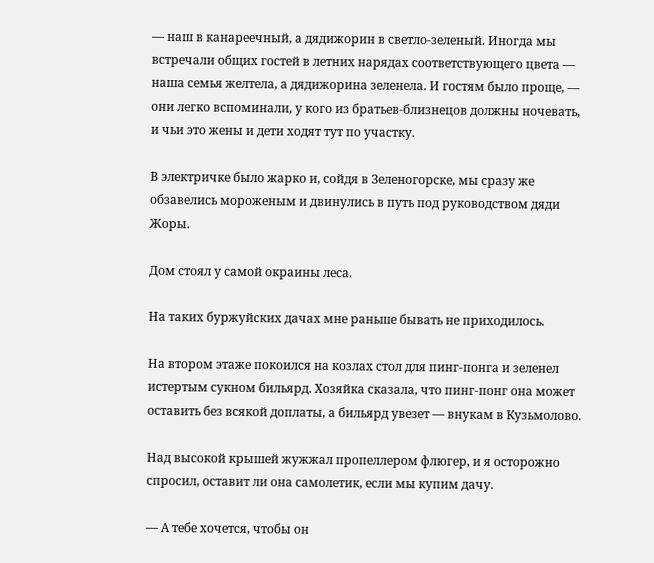— наш в канареечный, а дядижорин в светло-зеленый. Иногда мы встречали общих гостей в летних нарядах соответствующего цвета — наша семья желтела, а дядижорина зеленела. И гостям было проще, — они легко вспоминали, у кого из братьев-близнецов должны ночевать, и чьи это жены и дети ходят тут по участку.

В электричке было жарко и, сойдя в Зеленогорске, мы сразу же обзавелись мороженым и двинулись в путь под руководством дяди Жоры.

Дом стоял у самой окраины леса.

На таких буржуйских дачах мне раньше бывать не приходилось.

На втором этаже покоился на козлах стол для пинг-понга и зеленел истертым сукном бильярд. Хозяйка сказала, что пинг-понг она может оставить без всякой доплаты, а бильярд увезет — внукам в Кузьмолово.

Над высокой крышей жужжал пропеллером флюгер, и я осторожно спросил, оставит ли она самолетик, если мы купим дачу.

— А тебе хочется, чтобы он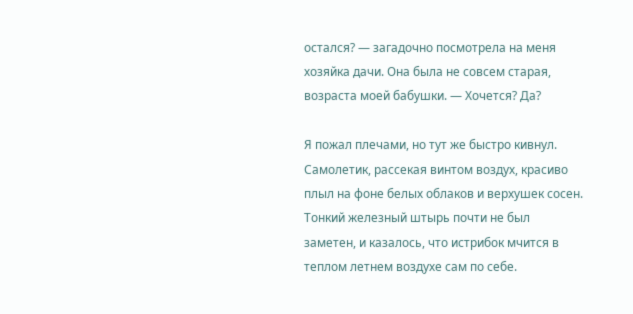остался? — загадочно посмотрела на меня хозяйка дачи. Она была не совсем старая, возраста моей бабушки. — Хочется? Да?

Я пожал плечами, но тут же быстро кивнул. Самолетик, рассекая винтом воздух, красиво плыл на фоне белых облаков и верхушек сосен. Тонкий железный штырь почти не был заметен, и казалось, что истрибок мчится в теплом летнем воздухе сам по себе.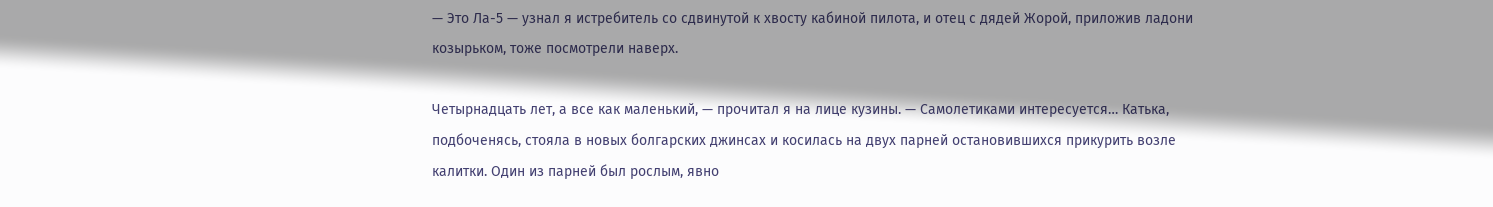— Это Ла-5 — узнал я истребитель со сдвинутой к хвосту кабиной пилота, и отец с дядей Жорой, приложив ладони козырьком, тоже посмотрели наверх.

Четырнадцать лет, а все как маленький, — прочитал я на лице кузины. — Самолетиками интересуется… Катька, подбоченясь, стояла в новых болгарских джинсах и косилась на двух парней остановившихся прикурить возле калитки. Один из парней был рослым, явно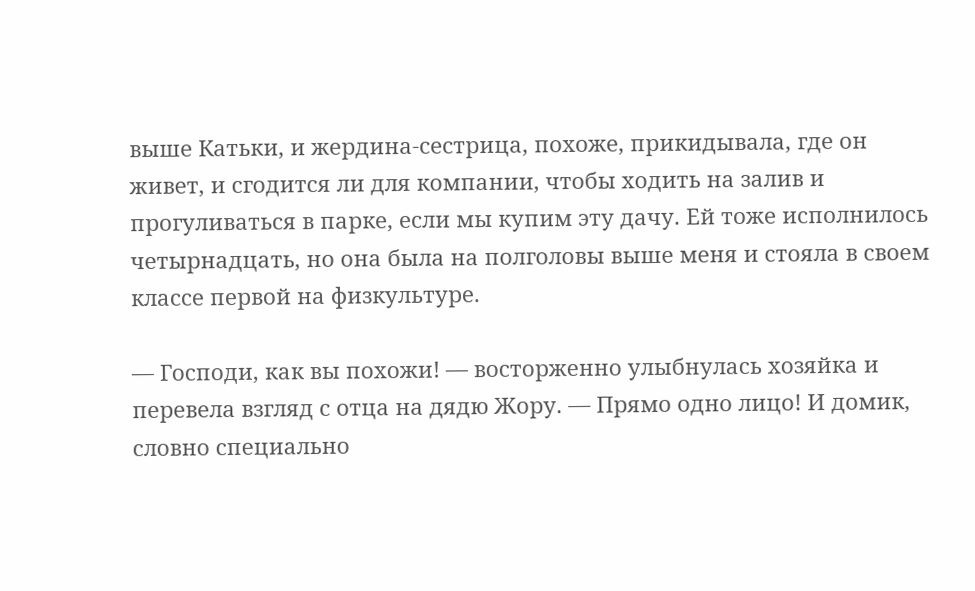выше Катьки, и жердина-сестрица, похоже, прикидывала, где он живет, и сгодится ли для компании, чтобы ходить на залив и прогуливаться в парке, если мы купим эту дачу. Ей тоже исполнилось четырнадцать, но она была на полголовы выше меня и стояла в своем классе первой на физкультуре.

— Господи, как вы похожи! — восторженно улыбнулась хозяйка и перевела взгляд с отца на дядю Жору. — Прямо одно лицо! И домик, словно специально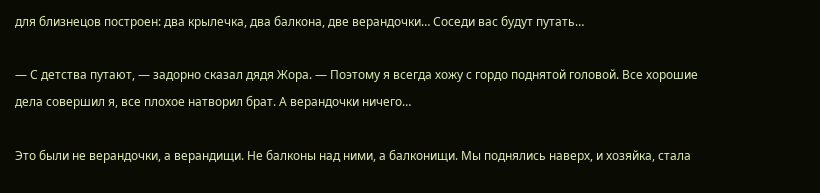для близнецов построен: два крылечка, два балкона, две верандочки… Соседи вас будут путать…

— С детства путают, — задорно сказал дядя Жора. — Поэтому я всегда хожу с гордо поднятой головой. Все хорошие дела совершил я, все плохое натворил брат. А верандочки ничего…

Это были не верандочки, а верандищи. Не балконы над ними, а балконищи. Мы поднялись наверх, и хозяйка, стала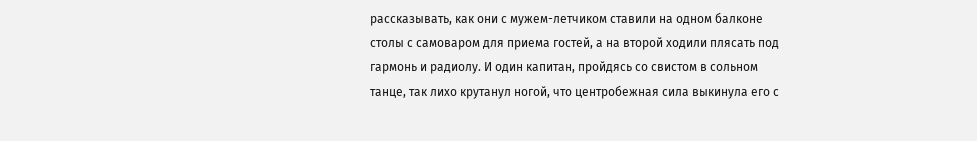рассказывать, как они с мужем-летчиком ставили на одном балконе столы с самоваром для приема гостей, а на второй ходили плясать под гармонь и радиолу. И один капитан, пройдясь со свистом в сольном танце, так лихо крутанул ногой, что центробежная сила выкинула его с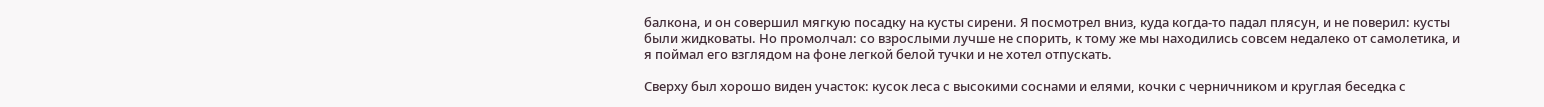балкона, и он совершил мягкую посадку на кусты сирени. Я посмотрел вниз, куда когда-то падал плясун, и не поверил: кусты были жидковаты. Но промолчал: со взрослыми лучше не спорить, к тому же мы находились совсем недалеко от самолетика, и я поймал его взглядом на фоне легкой белой тучки и не хотел отпускать.

Сверху был хорошо виден участок: кусок леса с высокими соснами и елями, кочки с черничником и круглая беседка с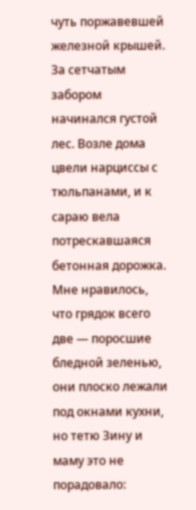чуть поржавевшей железной крышей. За сетчатым забором начинался густой лес. Возле дома цвели нарциссы с тюльпанами, и к сараю вела потрескавшаяся бетонная дорожка. Мне нравилось, что грядок всего две — поросшие бледной зеленью, они плоско лежали под окнами кухни, но тетю Зину и маму это не порадовало: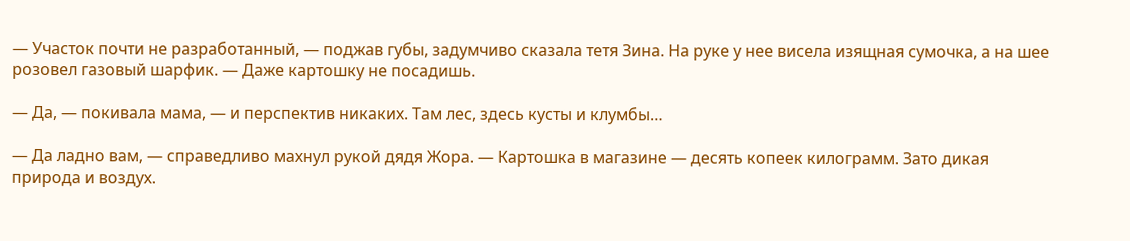— Участок почти не разработанный, — поджав губы, задумчиво сказала тетя Зина. На руке у нее висела изящная сумочка, а на шее розовел газовый шарфик. — Даже картошку не посадишь.

— Да, — покивала мама, — и перспектив никаких. Там лес, здесь кусты и клумбы…

— Да ладно вам, — справедливо махнул рукой дядя Жора. — Картошка в магазине — десять копеек килограмм. Зато дикая природа и воздух.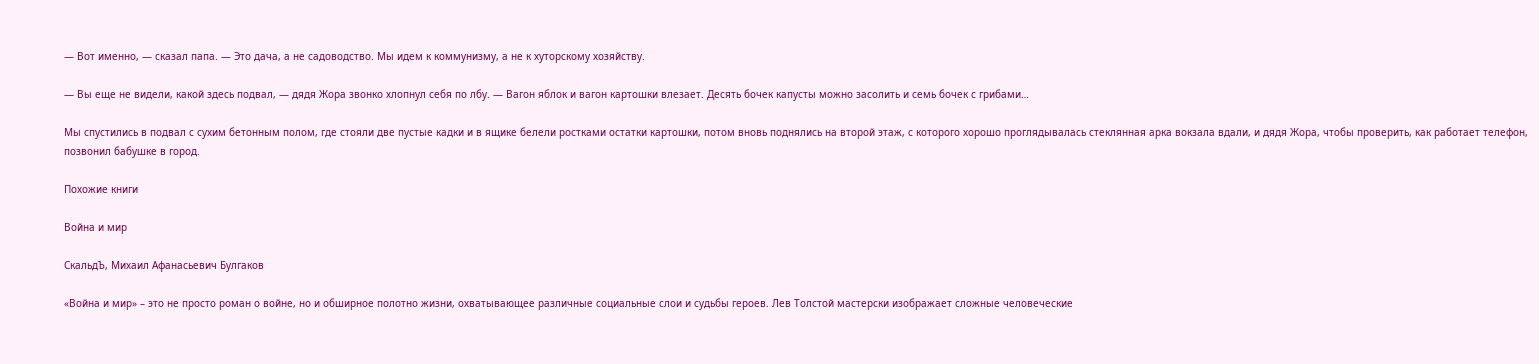— Вот именно, — сказал папа. — Это дача, а не садоводство. Мы идем к коммунизму, а не к хуторскому хозяйству.

— Вы еще не видели, какой здесь подвал, — дядя Жора звонко хлопнул себя по лбу. — Вагон яблок и вагон картошки влезает. Десять бочек капусты можно засолить и семь бочек с грибами…

Мы спустились в подвал с сухим бетонным полом, где стояли две пустые кадки и в ящике белели ростками остатки картошки, потом вновь поднялись на второй этаж, с которого хорошо проглядывалась стеклянная арка вокзала вдали, и дядя Жора, чтобы проверить, как работает телефон, позвонил бабушке в город.

Похожие книги

Война и мир

СкальдЪ, Михаил Афанасьевич Булгаков

«Война и мир» – это не просто роман о войне, но и обширное полотно жизни, охватывающее различные социальные слои и судьбы героев. Лев Толстой мастерски изображает сложные человеческие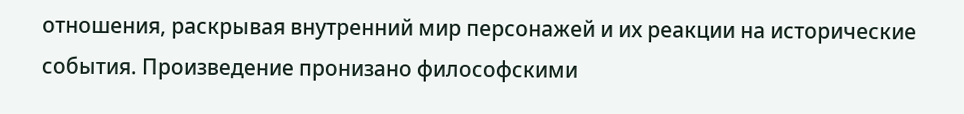отношения, раскрывая внутренний мир персонажей и их реакции на исторические события. Произведение пронизано философскими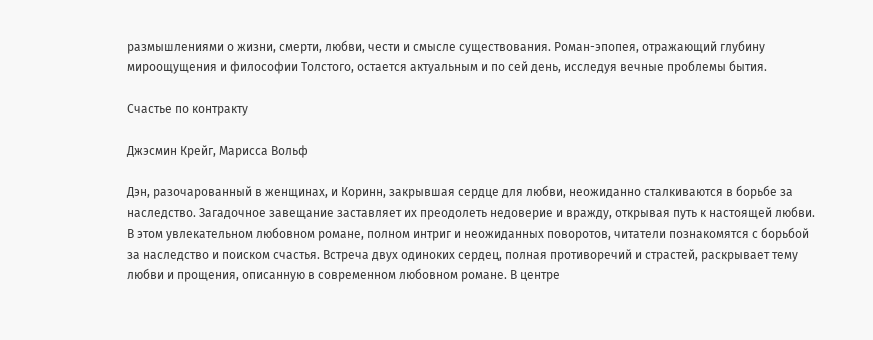размышлениями о жизни, смерти, любви, чести и смысле существования. Роман-эпопея, отражающий глубину мироощущения и философии Толстого, остается актуальным и по сей день, исследуя вечные проблемы бытия.

Счастье по контракту

Джэсмин Крейг, Марисса Вольф

Дэн, разочарованный в женщинах, и Коринн, закрывшая сердце для любви, неожиданно сталкиваются в борьбе за наследство. Загадочное завещание заставляет их преодолеть недоверие и вражду, открывая путь к настоящей любви. В этом увлекательном любовном романе, полном интриг и неожиданных поворотов, читатели познакомятся с борьбой за наследство и поиском счастья. Встреча двух одиноких сердец, полная противоречий и страстей, раскрывает тему любви и прощения, описанную в современном любовном романе. В центре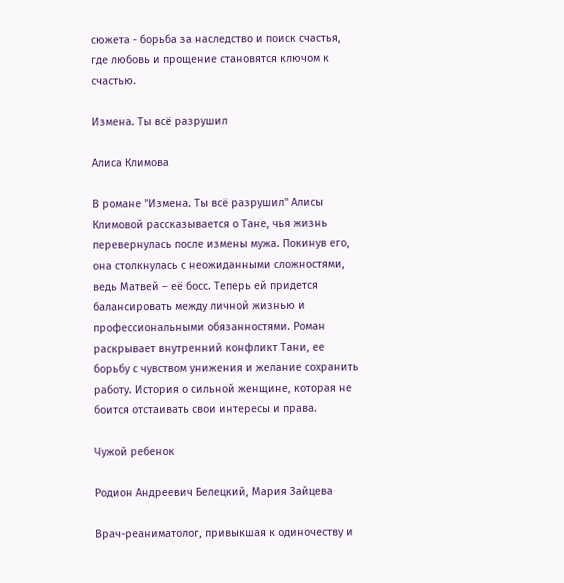сюжета - борьба за наследство и поиск счастья, где любовь и прощение становятся ключом к счастью.

Измена. Ты всё разрушил

Алиса Климова

В романе "Измена. Ты всё разрушил" Алисы Климовой рассказывается о Тане, чья жизнь перевернулась после измены мужа. Покинув его, она столкнулась с неожиданными сложностями, ведь Матвей – её босс. Теперь ей придется балансировать между личной жизнью и профессиональными обязанностями. Роман раскрывает внутренний конфликт Тани, ее борьбу с чувством унижения и желание сохранить работу. История о сильной женщине, которая не боится отстаивать свои интересы и права.

Чужой ребенок

Родион Андреевич Белецкий, Мария Зайцева

Врач-реаниматолог, привыкшая к одиночеству и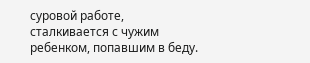суровой работе, сталкивается с чужим ребенком, попавшим в беду.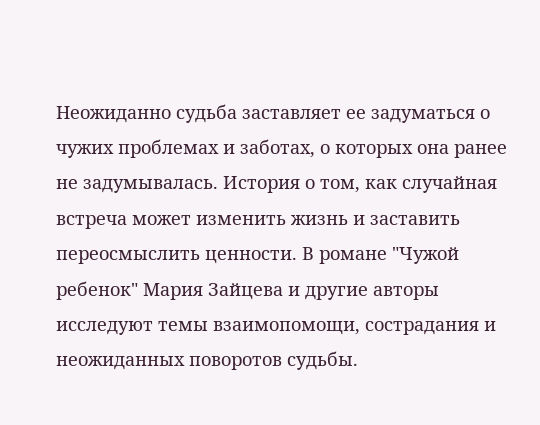Неожиданно судьба заставляет ее задуматься о чужих проблемах и заботах, о которых она ранее не задумывалась. История о том, как случайная встреча может изменить жизнь и заставить переосмыслить ценности. В романе "Чужой ребенок" Мария Зайцева и другие авторы исследуют темы взаимопомощи, сострадания и неожиданных поворотов судьбы.